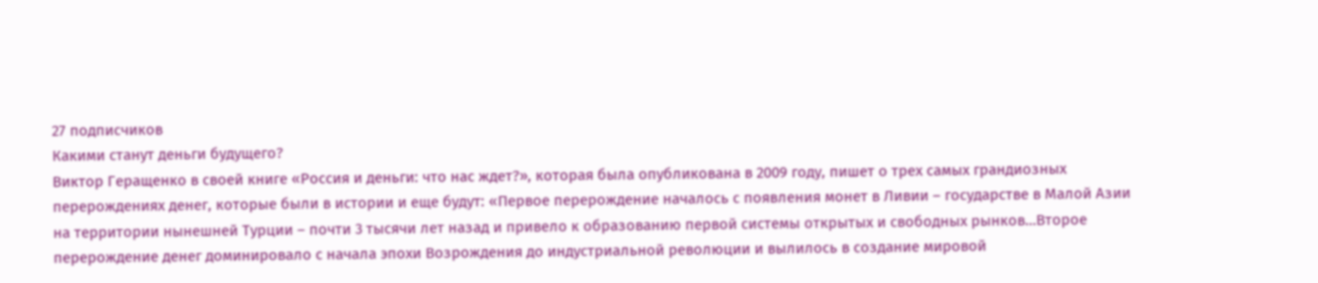27 подписчиков
Какими станут деньги будущего?
Виктор Геращенко в своей книге «Россия и деньги: что нас ждет?», которая была опубликована в 2009 году, пишет о трех самых грандиозных перерождениях денег, которые были в истории и еще будут: «Первое перерождение началось с появления монет в Ливии – государстве в Малой Азии на территории нынешней Турции – почти 3 тысячи лет назад и привело к образованию первой системы открытых и свободных рынков…Второе перерождение денег доминировало с начала эпохи Возрождения до индустриальной революции и вылилось в создание мировой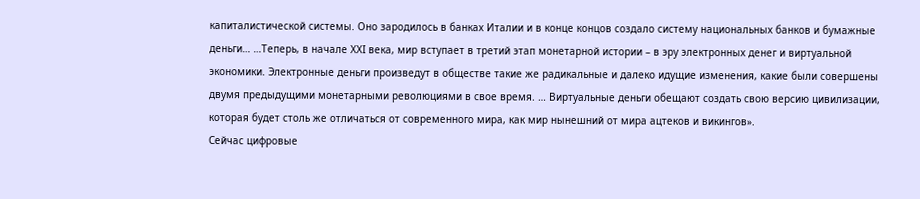капиталистической системы. Оно зародилось в банках Италии и в конце концов создало систему национальных банков и бумажные деньги… …Теперь, в начале ХХI века, мир вступает в третий этап монетарной истории – в эру электронных денег и виртуальной экономики. Электронные деньги произведут в обществе такие же радикальные и далеко идущие изменения, какие были совершены двумя предыдущими монетарными революциями в свое время. … Виртуальные деньги обещают создать свою версию цивилизации, которая будет столь же отличаться от современного мира, как мир нынешний от мира ацтеков и викингов».
Сейчас цифровые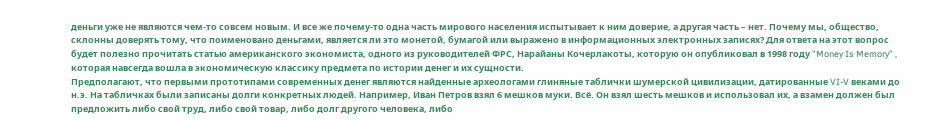деньги уже не являются чем-то совсем новым. И все же почему-то одна часть мирового населения испытывает к ним доверие, а другая часть – нет. Почему мы, общество, склонны доверять тому, что поименовано деньгами, является ли это монетой, бумагой или выражено в информационных электронных записях? Для ответа на этот вопрос будет полезно прочитать статью американского экономиста, одного из руководителей ФРС, Нарайаны Кочерлакоты, которую он опубликовал в 1998 году ”Money Is Memory” , которая навсегда вошла в экономическую классику предмета по истории денег и их сущности.
Предполагают, что первыми прототипами современных денег являются найденные археологами глиняные таблички шумерской цивилизации, датированные VI-V веками до н.э. На табличках были записаны долги конкретных людей. Например, Иван Петров взял 6 мешков муки. Всё. Он взял шесть мешков и использовал их, а взамен должен был предложить либо свой труд, либо свой товар, либо долг другого человека, либо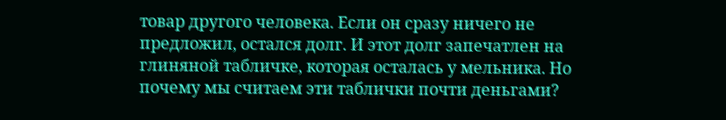товар другого человека. Если он сразу ничего не предложил, остался долг. И этот долг запечатлен на глиняной табличке, которая осталась у мельника. Но почему мы считаем эти таблички почти деньгами?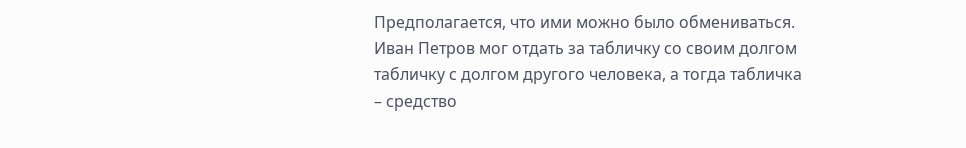Предполагается, что ими можно было обмениваться. Иван Петров мог отдать за табличку со своим долгом табличку с долгом другого человека, а тогда табличка – средство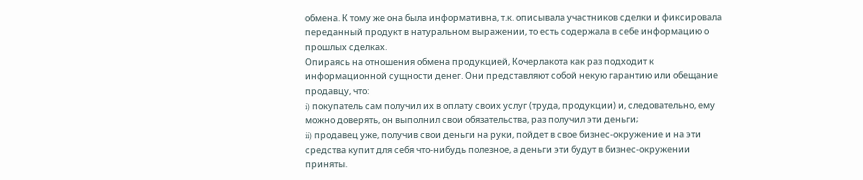обмена. К тому же она была информативна, т.к. описывала участников сделки и фиксировала переданный продукт в натуральном выражении, то есть содержала в себе информацию о прошлых сделках.
Опираясь на отношения обмена продукцией, Кочерлакота как раз подходит к информационной сущности денег. Они представляют собой некую гарантию или обещание продавцу, что:
i) покупатель сам получил их в оплату своих услуг (труда, продукции) и, следовательно, ему можно доверять, он выполнил свои обязательства, раз получил эти деньги;
ii) продавец уже, получив свои деньги на руки, пойдет в свое бизнес-окружение и на эти средства купит для себя что-нибудь полезное, а деньги эти будут в бизнес-окружении приняты.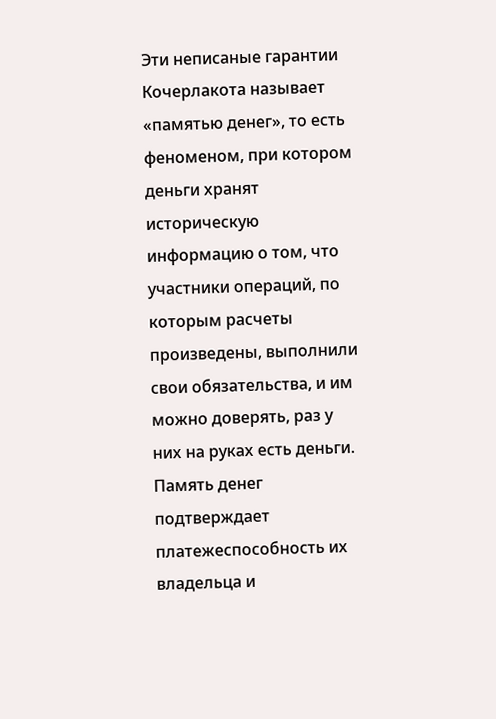Эти неписаные гарантии Кочерлакота называет «памятью денег», то есть феноменом, при котором деньги хранят историческую информацию о том, что участники операций, по которым расчеты произведены, выполнили свои обязательства, и им можно доверять, раз у них на руках есть деньги. Память денег подтверждает платежеспособность их владельца и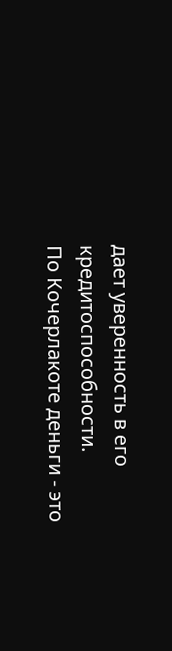дает уверенность в его кредитоспособности.
По Кочерлакоте деньги - это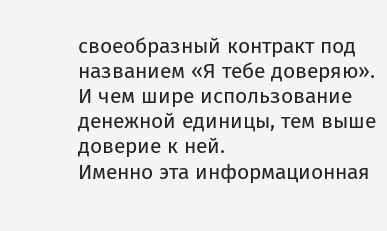своеобразный контракт под названием «Я тебе доверяю».
И чем шире использование денежной единицы, тем выше доверие к ней.
Именно эта информационная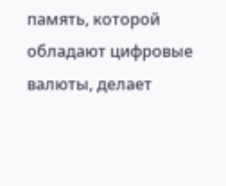память, которой обладают цифровые валюты, делает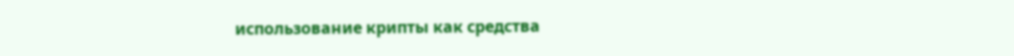использование крипты как средства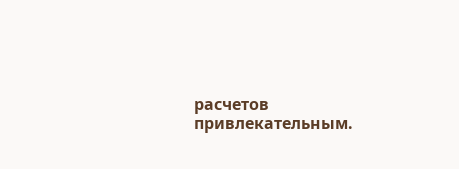расчетов привлекательным.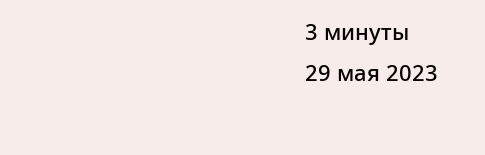3 минуты
29 мая 2023